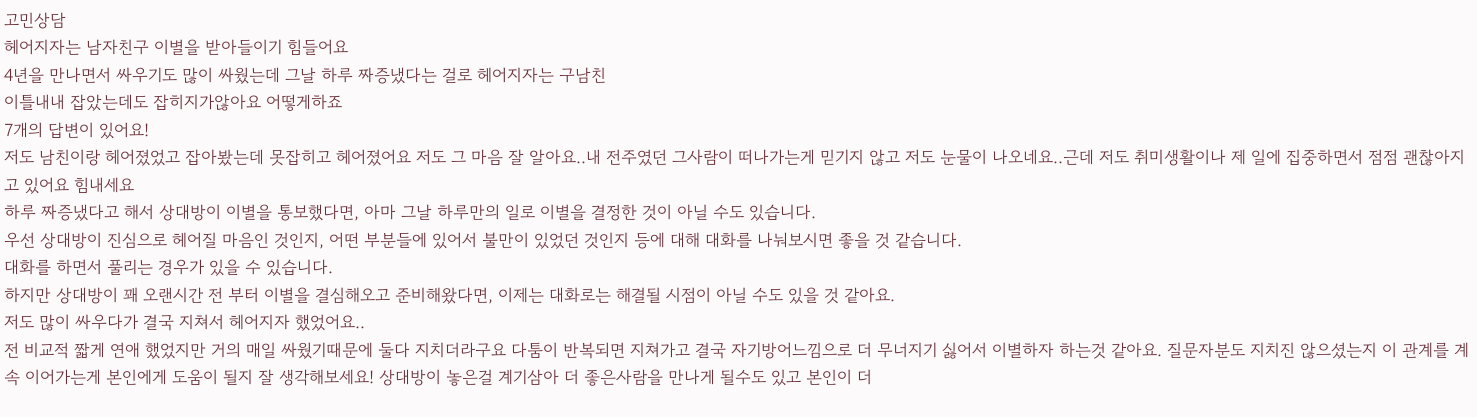고민상담
헤어지자는 남자친구 이별을 받아들이기 힘들어요
4년을 만나면서 싸우기도 많이 싸웠는데 그날 하루 짜증냈다는 걸로 헤어지자는 구남친
이틀내내 잡았는데도 잡히지가않아요 어떻게하죠
7개의 답변이 있어요!
저도 남친이랑 헤어졌었고 잡아봤는데 못잡히고 헤어졌어요 저도 그 마음 잘 알아요..내 전주였던 그사람이 떠나가는게 믿기지 않고 저도 눈물이 나오네요..근데 저도 취미생활이나 제 일에 집중하면서 점점 괜찮아지고 있어요 힘내세요
하루 짜증냈다고 해서 상대방이 이별을 통보했다면, 아마 그날 하루만의 일로 이별을 결정한 것이 아닐 수도 있습니다.
우선 상대방이 진심으로 헤어질 마음인 것인지, 어떤 부분들에 있어서 불만이 있었던 것인지 등에 대해 대화를 나눠보시면 좋을 것 같습니다.
대화를 하면서 풀리는 경우가 있을 수 있습니다.
하지만 상대방이 꽤 오랜시간 전 부터 이별을 결심해오고 준비해왔다면, 이제는 대화로는 해결될 시점이 아닐 수도 있을 것 같아요.
저도 많이 싸우다가 결국 지쳐서 헤어지자 했었어요..
전 비교적 짧게 연애 했었지만 거의 매일 싸웠기때문에 둘다 지치더라구요 다툼이 반복되면 지쳐가고 결국 자기방어느낌으로 더 무너지기 싫어서 이별하자 하는것 같아요. 질문자분도 지치진 않으셨는지 이 관계를 계속 이어가는게 본인에게 도움이 될지 잘 생각해보세요! 상대방이 놓은걸 계기삼아 더 좋은사람을 만나게 될수도 있고 본인이 더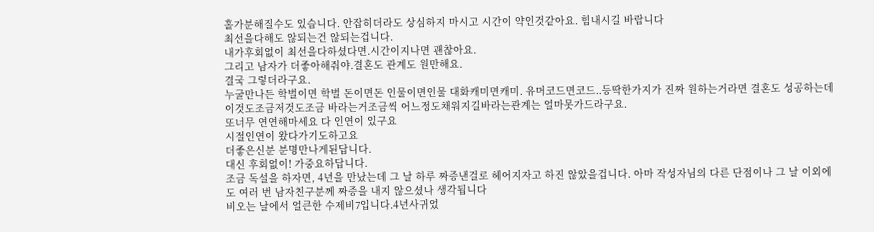홀가분해질수도 있습니다. 안잡히더라도 상심하지 마시고 시간이 약인것같아요. 힘내시길 바랍니다
최선을다해도 않되는건 않되는겁니다.
내가후회없이 최선을다하셨다면.시간이지나면 괜찮아요.
그리고 남자가 더좋아해줘야.결혼도 관계도 원만해요.
결국 그렇더라구요.
누굴만나든 학벌이면 학벌 돈이면돈 인물이면인물 대화캐미면캐미. 유머코드면코드..등딱한가지가 진짜 원하는거라면 결혼도 성공하는데 이것도조금저것도조금 바라는거조금씩 어느정도채워지길바라는관계는 얼마못가드라구요.
또너무 연연해마세요 다 인연이 있구요
시절인연이 왔다가기도하고요
더좋은신분 분명만나게된답니다.
대신 후회없이! 가중요하답니다.
조금 독설을 하자면, 4년을 만났는데 그 날 하루 짜증낸걸로 헤어지자고 하진 않았을겁니다. 아마 작성자님의 다른 단점이나 그 날 이외에도 여러 번 남자친구분께 짜증을 내지 않으셨나 생각됩니다
비오는 날에서 얼큰한 수제비7입니다.4년사귀었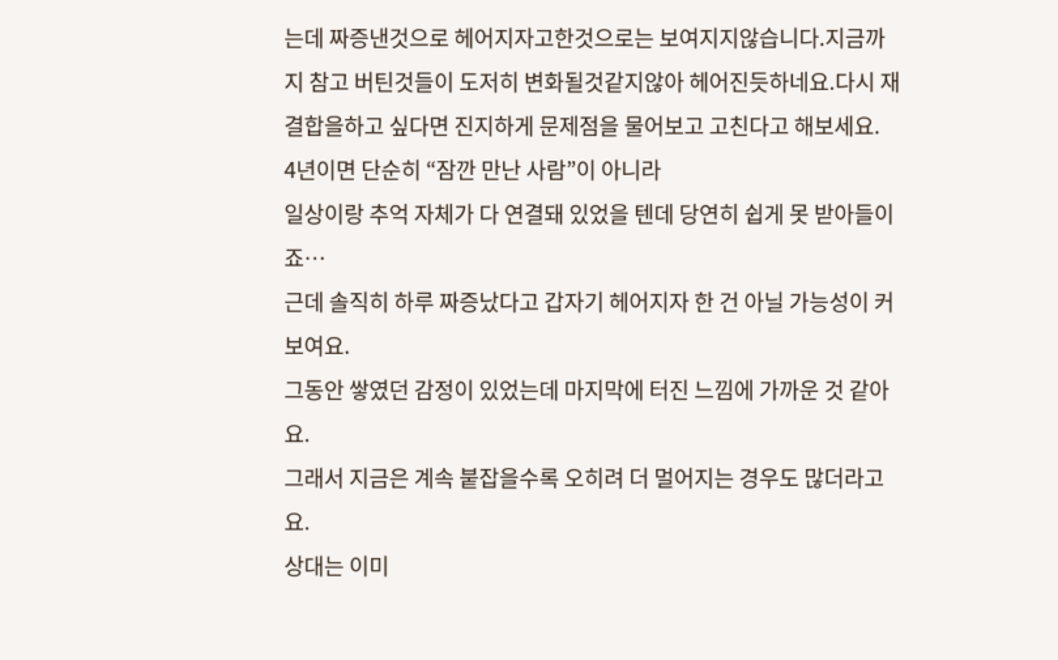는데 짜증낸것으로 헤어지자고한것으로는 보여지지않습니다.지금까지 참고 버틴것들이 도저히 변화될것같지않아 헤어진듯하네요.다시 재결합을하고 싶다면 진지하게 문제점을 물어보고 고친다고 해보세요.
4년이면 단순히 “잠깐 만난 사람”이 아니라
일상이랑 추억 자체가 다 연결돼 있었을 텐데 당연히 쉽게 못 받아들이죠…
근데 솔직히 하루 짜증났다고 갑자기 헤어지자 한 건 아닐 가능성이 커 보여요.
그동안 쌓였던 감정이 있었는데 마지막에 터진 느낌에 가까운 것 같아요.
그래서 지금은 계속 붙잡을수록 오히려 더 멀어지는 경우도 많더라고요.
상대는 이미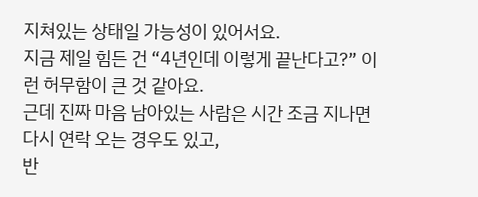지쳐있는 상태일 가능성이 있어서요.
지금 제일 힘든 건 “4년인데 이렇게 끝난다고?” 이런 허무함이 큰 것 같아요.
근데 진짜 마음 남아있는 사람은 시간 조금 지나면 다시 연락 오는 경우도 있고,
반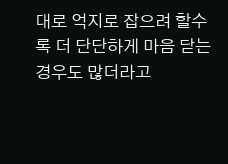대로 억지로 잡으려 할수록 더 단단하게 마음 닫는 경우도 많더라고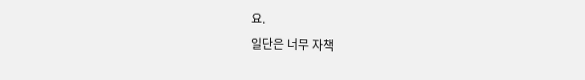요.
일단은 너무 자책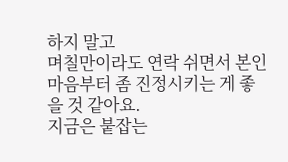하지 말고
며칠만이라도 연락 쉬면서 본인 마음부터 좀 진정시키는 게 좋을 것 같아요.
지금은 붙잡는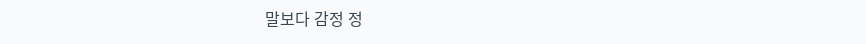말보다 감정 정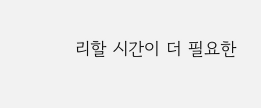리할 시간이 더 필요한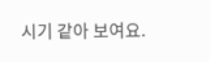시기 같아 보여요.